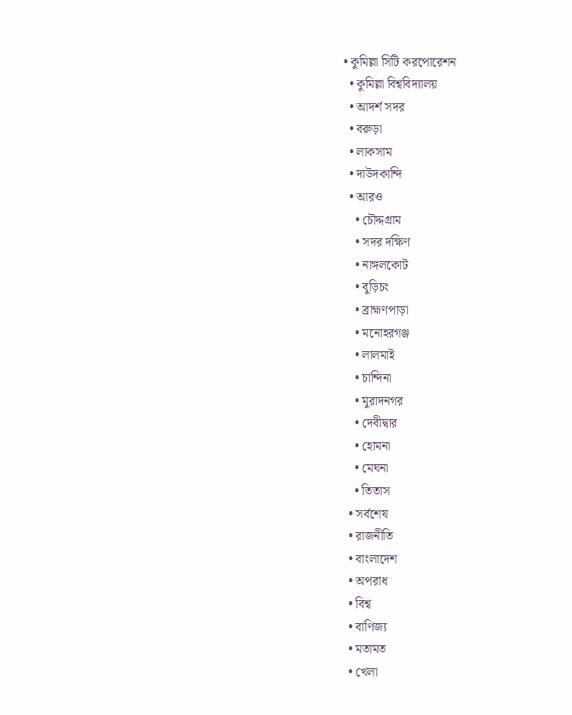• কুমিল্লা সিটি করপোরেশন
  • কুমিল্লা বিশ্ববিদ্যালয়
  • আদর্শ সদর
  • বরুড়া
  • লাকসাম
  • দাউদকান্দি
  • আরও
    • চৌদ্দগ্রাম
    • সদর দক্ষিণ
    • নাঙ্গলকোট
    • বুড়িচং
    • ব্রাহ্মণপাড়া
    • মনোহরগঞ্জ
    • লালমাই
    • চান্দিনা
    • মুরাদনগর
    • দেবীদ্বার
    • হোমনা
    • মেঘনা
    • তিতাস
  • সর্বশেষ
  • রাজনীতি
  • বাংলাদেশ
  • অপরাধ
  • বিশ্ব
  • বাণিজ্য
  • মতামত
  • খেলা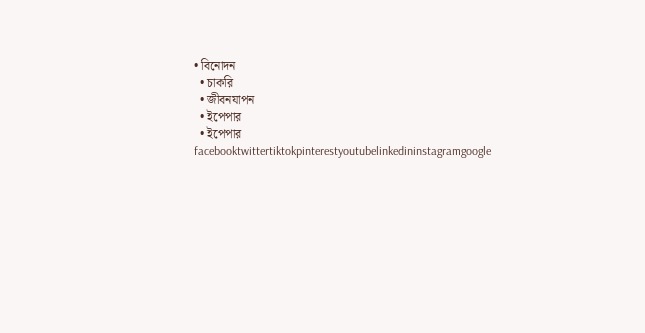• বিনোদন
  • চাকরি
  • জীবনযাপন
  • ইপেপার
  • ইপেপার
facebooktwittertiktokpinterestyoutubelinkedininstagramgoogle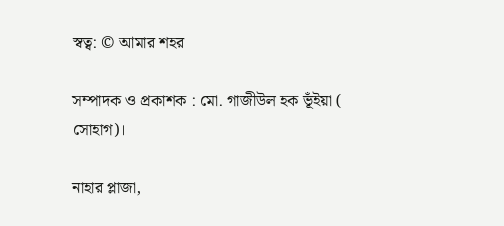স্বত্ব: © আমার শহর

সম্পাদক ও প্রকাশক : মো. গাজীউল হক ভূঁইয়া ( সোহাগ)।

নাহার প্লাজা,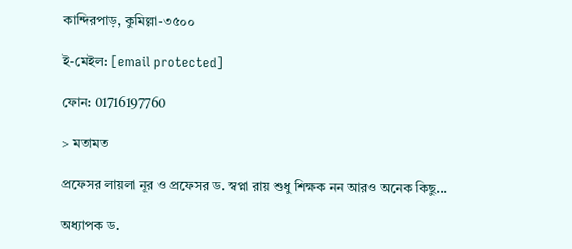কান্দিরপাড়, কুমিল্লা-৩৫০০

ই-মেইল: [email protected]

ফোন: 01716197760

> মতামত

প্রফেসর লায়লা নূর ও প্রফেসর ড. স্বপ্না রায় শুধু শিক্ষক নন আরও অনেক কিছু...

অধ্যাপক ড.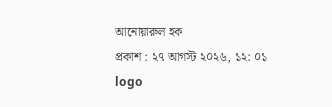আনোয়ারুল হক
প্রকাশ : ২৭ আগস্ট ২০২৬, ১২: ০১
logo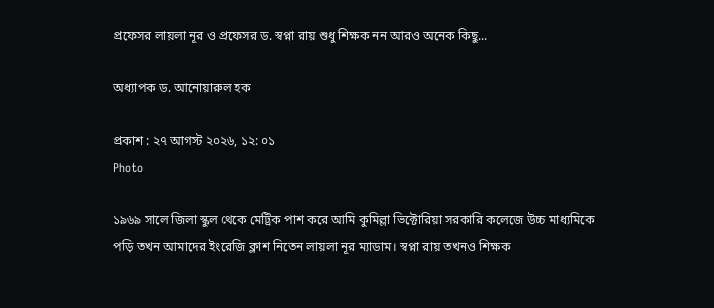প্রফেসর লায়লা নূর ও প্রফেসর ড. স্বপ্না রায় শুধু শিক্ষক নন আরও অনেক কিছু...

অধ্যাপক ড. আনোয়ারুল হক

প্রকাশ : ২৭ আগস্ট ২০২৬, ১২: ০১
Photo

১৯৬৯ সালে জিলা স্কুল থেকে মেট্রিক পাশ করে আমি কুমিল্লা ভিক্টোরিয়া সরকারি কলেজে উচ্চ মাধ্যমিকে পড়ি তখন আমাদের ইংরেজি ক্লাশ নিতেন লায়লা নূর ম্যাডাম। স্বপ্না রায় তখনও শিক্ষক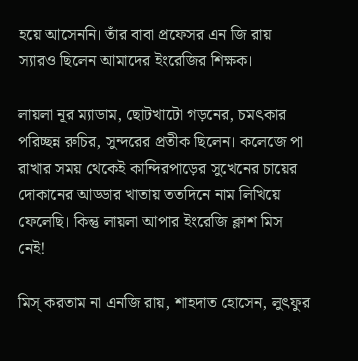হয়ে আসেননি। তাঁর বাবা প্রফেসর এন জি রায় স্যারও ছিলেন আমাদের ইংরেজির শিক্ষক।

লায়লা নূর ম্যাডাম, ছোটখাটো গড়নের, চমৎকার পরিচ্ছন্ন রুচির, সুন্দরের প্রতীক ছিলেন। কলেজে পা রাখার সময় থেকেই কান্দিরপাড়ের সুখেনের চায়ের দোকানের আড্ডার খাতায় ততদিনে নাম লিখিয়ে ফেলেছি। কিন্তু লায়লা আপার ইংরেজি ক্লাশ মিস নেই!

মিস্ করতাম না এনজি রায়, শাহদাত হোসেন, লুৎফুর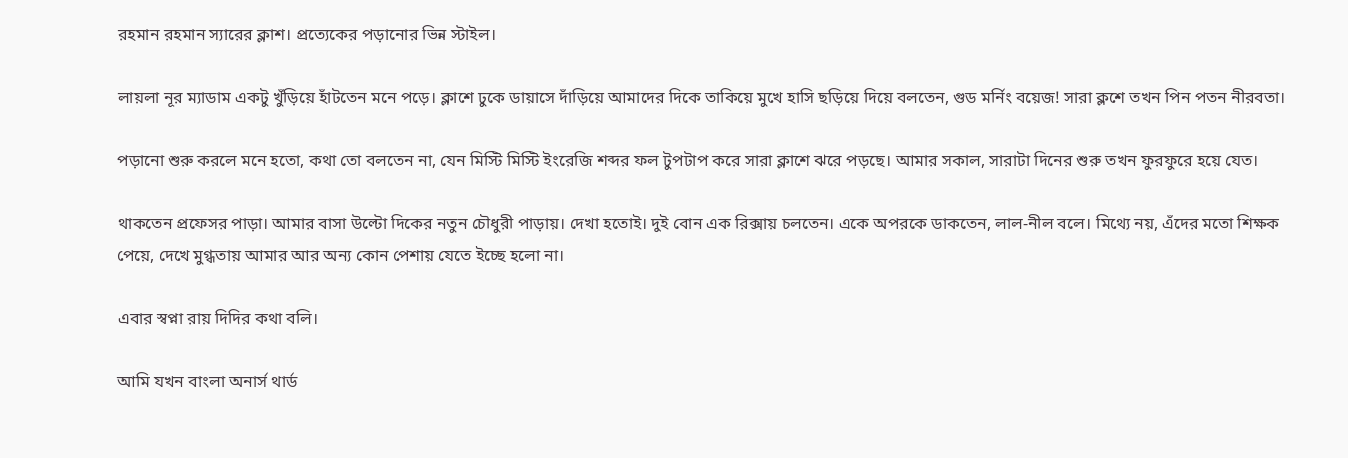রহমান রহমান স্যারের ক্লাশ। প্রত্যেকের পড়ানোর ভিন্ন স্টাইল।

লায়লা নূর ম্যাডাম একটু খুঁড়িয়ে হাঁটতেন মনে পড়ে। ক্লাশে ঢুকে ডায়াসে দাঁড়িয়ে আমাদের দিকে তাকিয়ে মুখে হাসি ছড়িয়ে দিয়ে বলতেন, গুড মর্নিং বয়েজ! সারা ক্লশে তখন পিন পতন নীরবতা।

পড়ানো শুরু করলে মনে হতো, কথা তো বলতেন না, যেন মিস্টি মিস্টি ইংরেজি শব্দর ফল টুপটাপ করে সারা ক্লাশে ঝরে পড়ছে। আমার সকাল, সারাটা দিনের শুরু তখন ফুরফুরে হয়ে যেত।

থাকতেন প্রফেসর পাড়া। আমার বাসা উল্টো দিকের নতুন চৌধুরী পাড়ায়। দেখা হতোই। দুই বোন এক রিক্সায় চলতেন। একে অপরকে ডাকতেন, লাল-নীল বলে। মিথ্যে নয়, এঁদের মতো শিক্ষক পেয়ে, দেখে মুগ্ধতায় আমার আর অন্য কোন পেশায় যেতে ইচ্ছে হলো না।

এবার স্বপ্না রায় দিদির কথা বলি।

আমি যখন বাংলা অনার্স থার্ড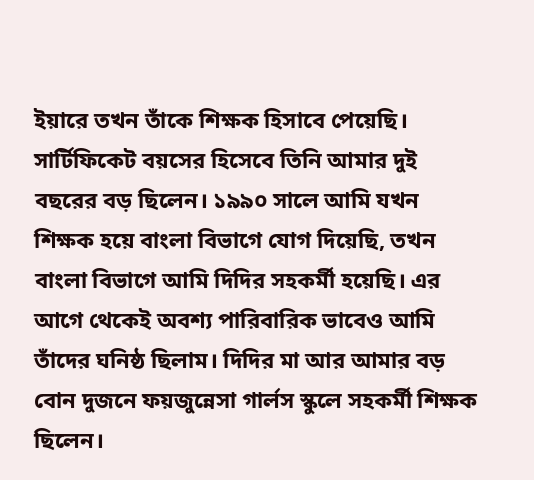ইয়ারে তখন তাঁকে শিক্ষক হিসাবে পেয়েছি। সার্টিফিকেট বয়সের হিসেবে তিনি আমার দুই বছরের বড় ছিলেন। ১৯৯০ সালে আমি যখন শিক্ষক হয়ে বাংলা বিভাগে যোগ দিয়েছি, তখন বাংলা বিভাগে আমি দিদির সহকর্মী হয়েছি। এর আগে থেকেই অবশ্য পারিবারিক ভাবেও আমি তাঁদের ঘনিষ্ঠ ছিলাম। দিদির মা আর আমার বড় বোন দুজনে ফয়জুন্নেসা গার্লস স্কুলে সহকর্মী শিক্ষক ছিলেন।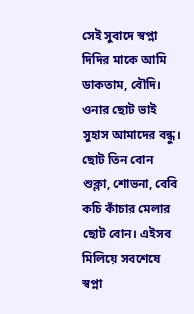সেই সুবাদে স্বপ্না দিদির মাকে আমি ডাকতাম, বৌদি। ওনার ছোট ভাই সুহাস আমাদের বন্ধু। ছোট তিন বোন শুক্লা, শোভনা, বেবি কচি কাঁচার মেলার ছোট বোন। এইসব মিলিয়ে সবশেষে স্বপ্না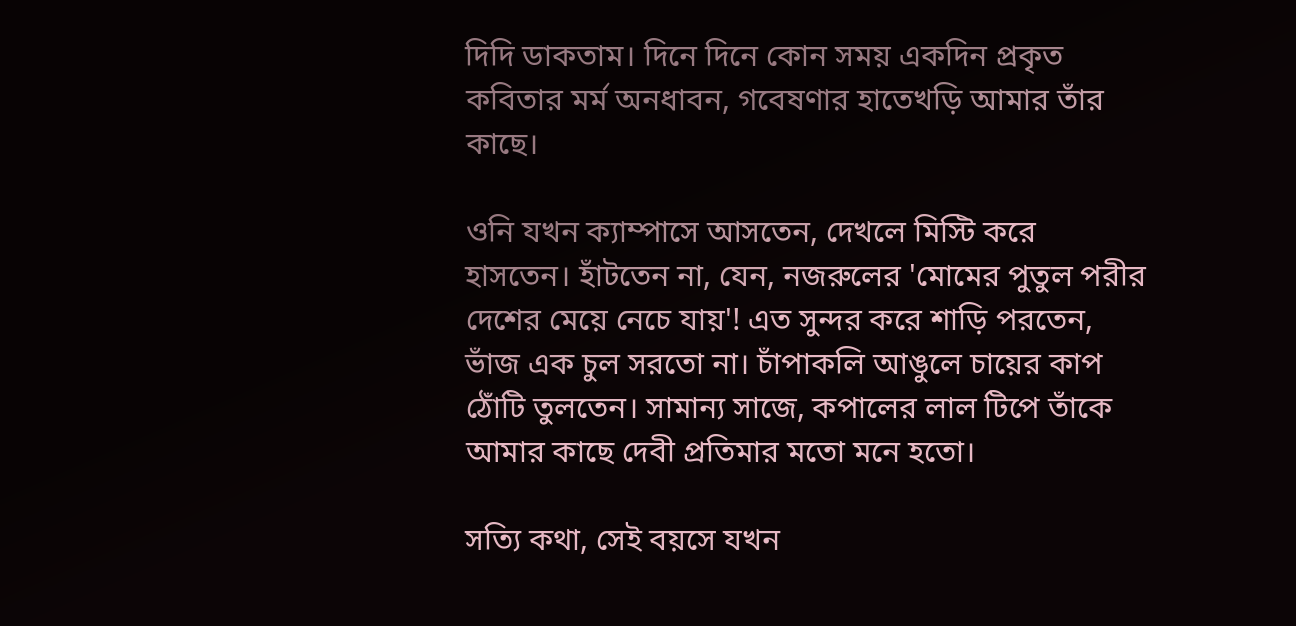দিদি ডাকতাম। দিনে দিনে কোন সময় একদিন প্রকৃত কবিতার মর্ম অনধাবন, গবেষণার হাতেখড়ি আমার তাঁর কাছে।

ওনি যখন ক্যাম্পাসে আসতেন, দেখলে মিস্টি করে হাসতেন। হাঁটতেন না, যেন, নজরুলের 'মোমের পুতুল পরীর দেশের মেয়ে নেচে যায়'! এত সুন্দর করে শাড়ি পরতেন, ভাঁজ এক চুল সরতো না। চাঁপাকলি আঙুলে চায়ের কাপ ঠোঁটি তুলতেন। সামান্য সাজে, কপালের লাল টিপে তাঁকে আমার কাছে দেবী প্রতিমার মতো মনে হতো।

সত্যি কথা, সেই বয়সে যখন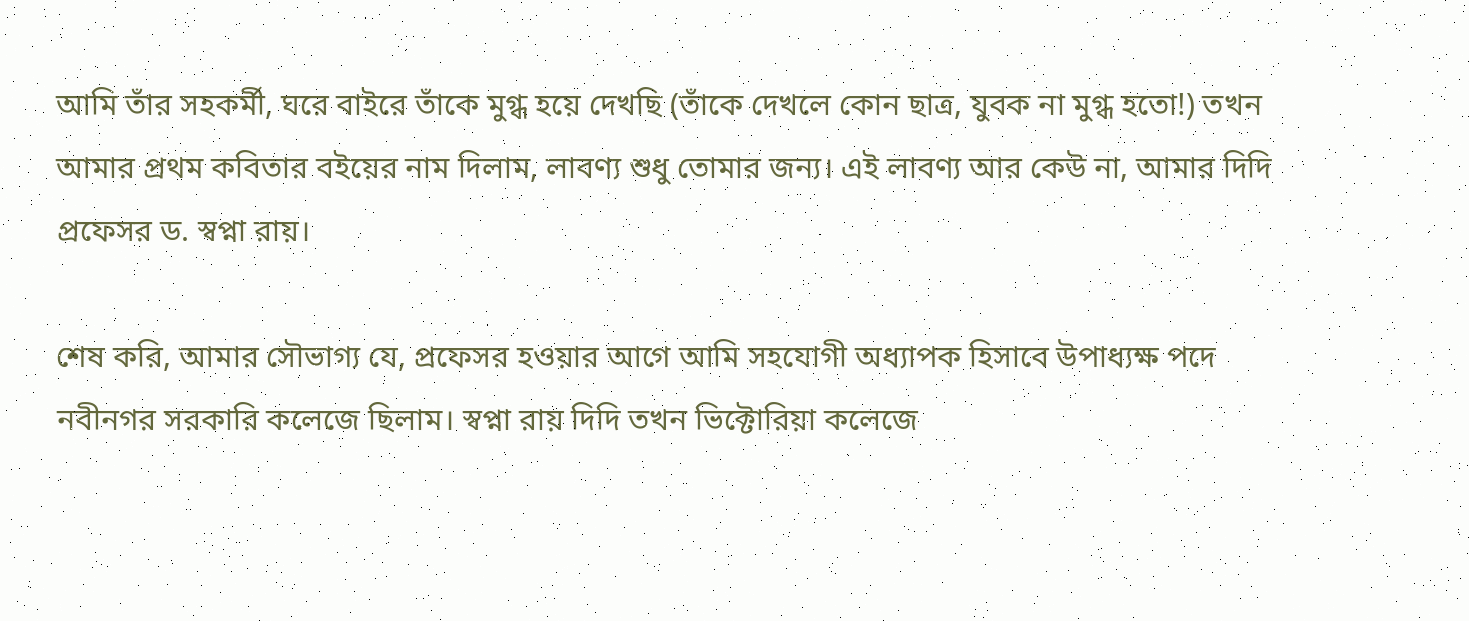আমি তাঁর সহকর্মী, ঘরে বাইরে তাঁকে মুগ্ধ হয়ে দেখছি (তাঁকে দেখলে কোন ছাত্র, যুবক না মুগ্ধ হতো!) তখন আমার প্রথম কবিতার বইয়ের নাম দিলাম, লাবণ্য শুধু তোমার জন্য। এই লাবণ্য আর কেউ না, আমার দিদি প্রফেসর ড. স্বপ্না রায়।

শেষ করি, আমার সৌভাগ্য যে, প্রফেসর হওয়ার আগে আমি সহযোগী অধ্যাপক হিসাবে উপাধ্যক্ষ পদে নবীনগর সরকারি কলেজে ছিলাম। স্বপ্না রায় দিদি তখন ভিক্টোরিয়া কলেজে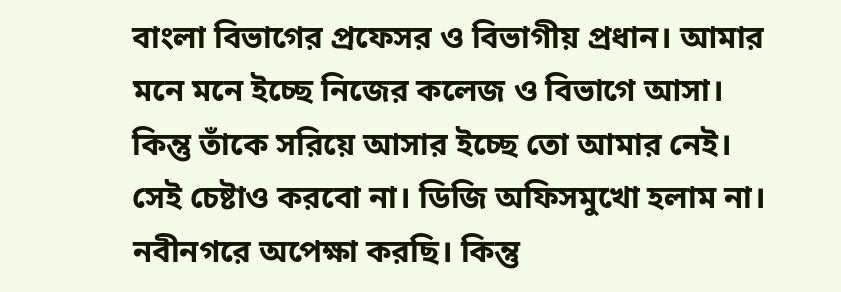বাংলা বিভাগের প্রফেসর ও বিভাগীয় প্রধান। আমার মনে মনে ইচ্ছে নিজের কলেজ ও বিভাগে আসা। কিন্তু তাঁকে সরিয়ে আসার ইচ্ছে তো আমার নেই। সেই চেষ্টাও করবো না। ডিজি অফিসমুখো হলাম না। নবীনগরে অপেক্ষা করছি। কিন্তু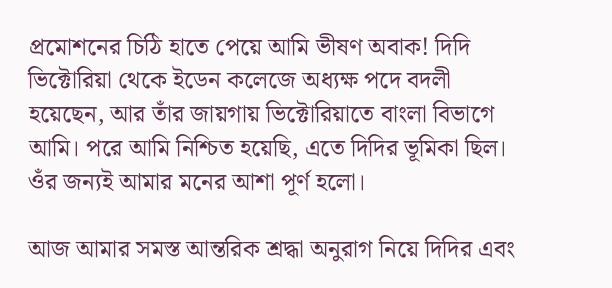প্রমোশনের চিঠি হাতে পেয়ে আমি ভীষণ অবাক! দিদি ভিক্টোরিয়া থেকে ইডেন কলেজে অধ্যক্ষ পদে বদলী হয়েছেন, আর তাঁর জায়গায় ভিক্টোরিয়াতে বাংলা বিভাগে আমি। পরে আমি নিশ্চিত হয়েছি, এতে দিদির ভূমিকা ছিল। ওঁর জন্যই আমার মনের আশা পূর্ণ হলো।

আজ আমার সমস্ত আন্তরিক শ্রদ্ধা অনুরাগ নিয়ে দিদির এবং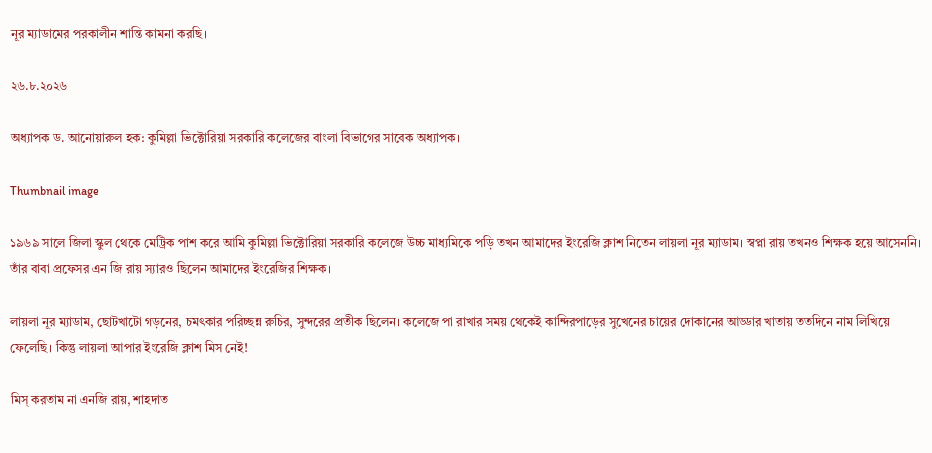নূর ম্যাডামের পরকালীন শান্তি কামনা করছি।

২৬.৮.২০২৬

অধ্যাপক ড. আনোয়ারুল হক: কুমিল্লা ভিক্টোরিয়া সরকারি কলেজের বাংলা বিভাগের সাবেক অধ্যাপক।

Thumbnail image

১৯৬৯ সালে জিলা স্কুল থেকে মেট্রিক পাশ করে আমি কুমিল্লা ভিক্টোরিয়া সরকারি কলেজে উচ্চ মাধ্যমিকে পড়ি তখন আমাদের ইংরেজি ক্লাশ নিতেন লায়লা নূর ম্যাডাম। স্বপ্না রায় তখনও শিক্ষক হয়ে আসেননি। তাঁর বাবা প্রফেসর এন জি রায় স্যারও ছিলেন আমাদের ইংরেজির শিক্ষক।

লায়লা নূর ম্যাডাম, ছোটখাটো গড়নের, চমৎকার পরিচ্ছন্ন রুচির, সুন্দরের প্রতীক ছিলেন। কলেজে পা রাখার সময় থেকেই কান্দিরপাড়ের সুখেনের চায়ের দোকানের আড্ডার খাতায় ততদিনে নাম লিখিয়ে ফেলেছি। কিন্তু লায়লা আপার ইংরেজি ক্লাশ মিস নেই!

মিস্ করতাম না এনজি রায়, শাহদাত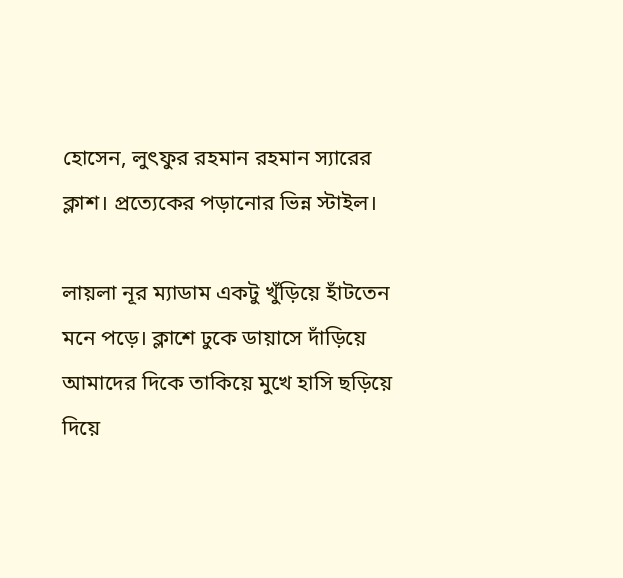হোসেন, লুৎফুর রহমান রহমান স্যারের ক্লাশ। প্রত্যেকের পড়ানোর ভিন্ন স্টাইল।

লায়লা নূর ম্যাডাম একটু খুঁড়িয়ে হাঁটতেন মনে পড়ে। ক্লাশে ঢুকে ডায়াসে দাঁড়িয়ে আমাদের দিকে তাকিয়ে মুখে হাসি ছড়িয়ে দিয়ে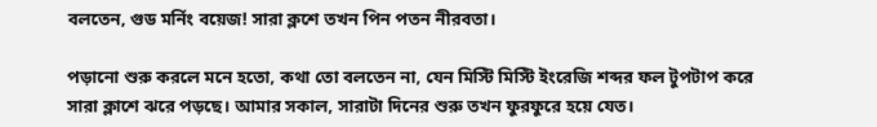বলতেন, গুড মর্নিং বয়েজ! সারা ক্লশে তখন পিন পতন নীরবতা।

পড়ানো শুরু করলে মনে হতো, কথা তো বলতেন না, যেন মিস্টি মিস্টি ইংরেজি শব্দর ফল টুপটাপ করে সারা ক্লাশে ঝরে পড়ছে। আমার সকাল, সারাটা দিনের শুরু তখন ফুরফুরে হয়ে যেত।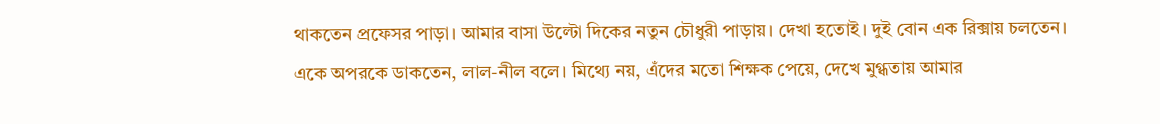থাকতেন প্রফেসর পাড়া। আমার বাসা উল্টো দিকের নতুন চৌধুরী পাড়ায়। দেখা হতোই। দুই বোন এক রিক্সায় চলতেন। একে অপরকে ডাকতেন, লাল-নীল বলে। মিথ্যে নয়, এঁদের মতো শিক্ষক পেয়ে, দেখে মুগ্ধতায় আমার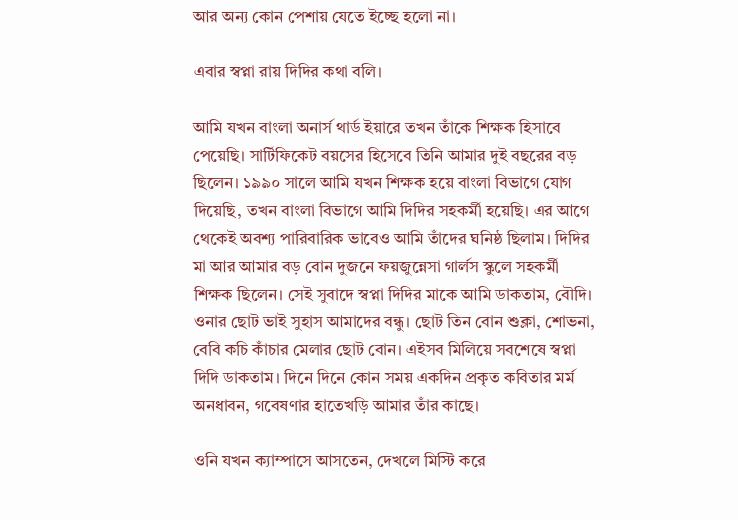আর অন্য কোন পেশায় যেতে ইচ্ছে হলো না।

এবার স্বপ্না রায় দিদির কথা বলি।

আমি যখন বাংলা অনার্স থার্ড ইয়ারে তখন তাঁকে শিক্ষক হিসাবে পেয়েছি। সার্টিফিকেট বয়সের হিসেবে তিনি আমার দুই বছরের বড় ছিলেন। ১৯৯০ সালে আমি যখন শিক্ষক হয়ে বাংলা বিভাগে যোগ দিয়েছি, তখন বাংলা বিভাগে আমি দিদির সহকর্মী হয়েছি। এর আগে থেকেই অবশ্য পারিবারিক ভাবেও আমি তাঁদের ঘনিষ্ঠ ছিলাম। দিদির মা আর আমার বড় বোন দুজনে ফয়জুন্নেসা গার্লস স্কুলে সহকর্মী শিক্ষক ছিলেন। সেই সুবাদে স্বপ্না দিদির মাকে আমি ডাকতাম, বৌদি। ওনার ছোট ভাই সুহাস আমাদের বন্ধু। ছোট তিন বোন শুক্লা, শোভনা, বেবি কচি কাঁচার মেলার ছোট বোন। এইসব মিলিয়ে সবশেষে স্বপ্না দিদি ডাকতাম। দিনে দিনে কোন সময় একদিন প্রকৃত কবিতার মর্ম অনধাবন, গবেষণার হাতেখড়ি আমার তাঁর কাছে।

ওনি যখন ক্যাম্পাসে আসতেন, দেখলে মিস্টি করে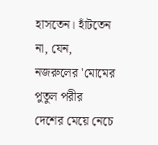হাসতেন। হাঁটতেন না, যেন, নজরুলের 'মোমের পুতুল পরীর দেশের মেয়ে নেচে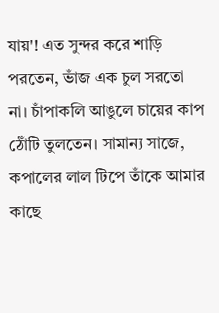যায়'! এত সুন্দর করে শাড়ি পরতেন, ভাঁজ এক চুল সরতো না। চাঁপাকলি আঙুলে চায়ের কাপ ঠোঁটি তুলতেন। সামান্য সাজে, কপালের লাল টিপে তাঁকে আমার কাছে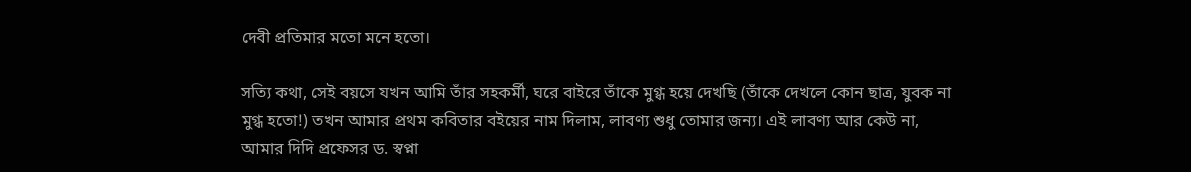দেবী প্রতিমার মতো মনে হতো।

সত্যি কথা, সেই বয়সে যখন আমি তাঁর সহকর্মী, ঘরে বাইরে তাঁকে মুগ্ধ হয়ে দেখছি (তাঁকে দেখলে কোন ছাত্র, যুবক না মুগ্ধ হতো!) তখন আমার প্রথম কবিতার বইয়ের নাম দিলাম, লাবণ্য শুধু তোমার জন্য। এই লাবণ্য আর কেউ না, আমার দিদি প্রফেসর ড. স্বপ্না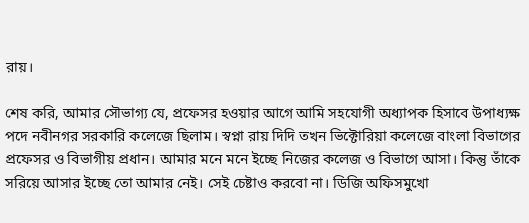রায়।

শেষ করি, আমার সৌভাগ্য যে, প্রফেসর হওয়ার আগে আমি সহযোগী অধ্যাপক হিসাবে উপাধ্যক্ষ পদে নবীনগর সরকারি কলেজে ছিলাম। স্বপ্না রায় দিদি তখন ভিক্টোরিয়া কলেজে বাংলা বিভাগের প্রফেসর ও বিভাগীয় প্রধান। আমার মনে মনে ইচ্ছে নিজের কলেজ ও বিভাগে আসা। কিন্তু তাঁকে সরিয়ে আসার ইচ্ছে তো আমার নেই। সেই চেষ্টাও করবো না। ডিজি অফিসমুখো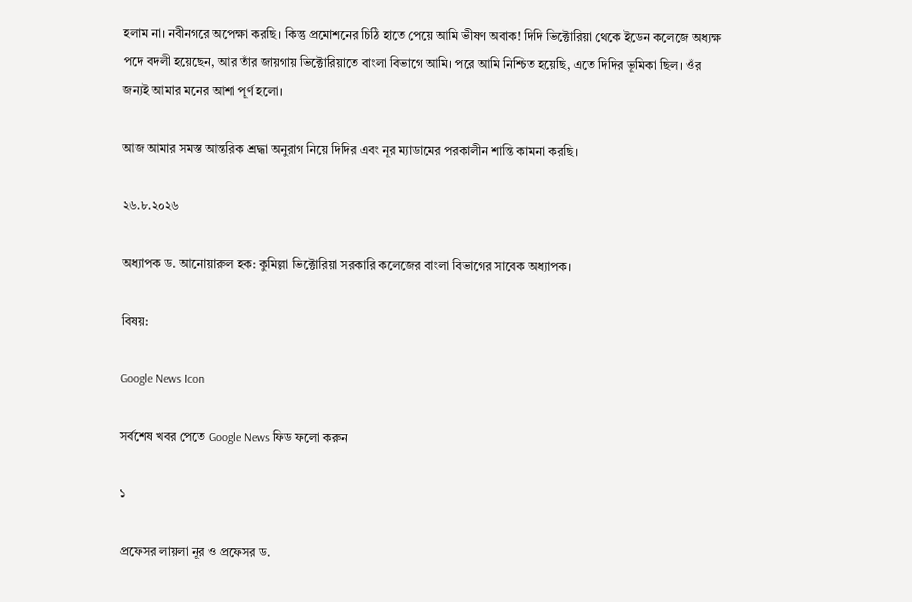হলাম না। নবীনগরে অপেক্ষা করছি। কিন্তু প্রমোশনের চিঠি হাতে পেয়ে আমি ভীষণ অবাক! দিদি ভিক্টোরিয়া থেকে ইডেন কলেজে অধ্যক্ষ পদে বদলী হয়েছেন, আর তাঁর জায়গায় ভিক্টোরিয়াতে বাংলা বিভাগে আমি। পরে আমি নিশ্চিত হয়েছি, এতে দিদির ভূমিকা ছিল। ওঁর জন্যই আমার মনের আশা পূর্ণ হলো।

আজ আমার সমস্ত আন্তরিক শ্রদ্ধা অনুরাগ নিয়ে দিদির এবং নূর ম্যাডামের পরকালীন শান্তি কামনা করছি।

২৬.৮.২০২৬

অধ্যাপক ড. আনোয়ারুল হক: কুমিল্লা ভিক্টোরিয়া সরকারি কলেজের বাংলা বিভাগের সাবেক অধ্যাপক।

বিষয়:

Google News Icon

সর্বশেষ খবর পেতে Google News ফিড ফলো করুন

১

প্রফেসর লায়লা নূর ও প্রফেসর ড.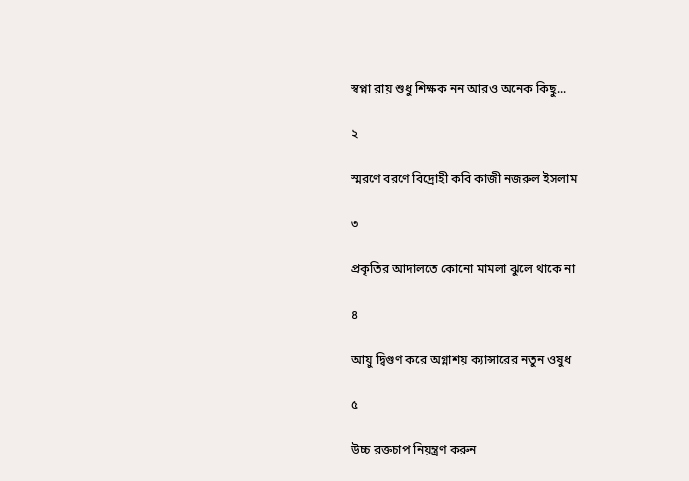স্বপ্না রায় শুধু শিক্ষক নন আরও অনেক কিছু...

২

স্মরণে বরণে বিদ্রোহী কবি কাজী নজরুল ইসলাম

৩

প্রকৃতির আদালতে কোনো মামলা ঝুলে থাকে না

৪

আয়ু দ্বিগুণ করে অগ্নাশয় ক্যান্সারের নতুন ওষুধ

৫

উচ্চ রক্তচাপ নিয়ন্ত্রণ করুন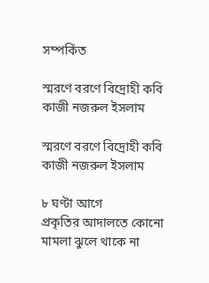সম্পর্কিত

স্মরণে বরণে বিদ্রোহী কবি কাজী নজরুল ইসলাম

স্মরণে বরণে বিদ্রোহী কবি কাজী নজরুল ইসলাম

৮ ঘণ্টা আগে
প্রকৃতির আদালতে কোনো মামলা ঝুলে থাকে না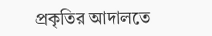প্রকৃতির আদালতে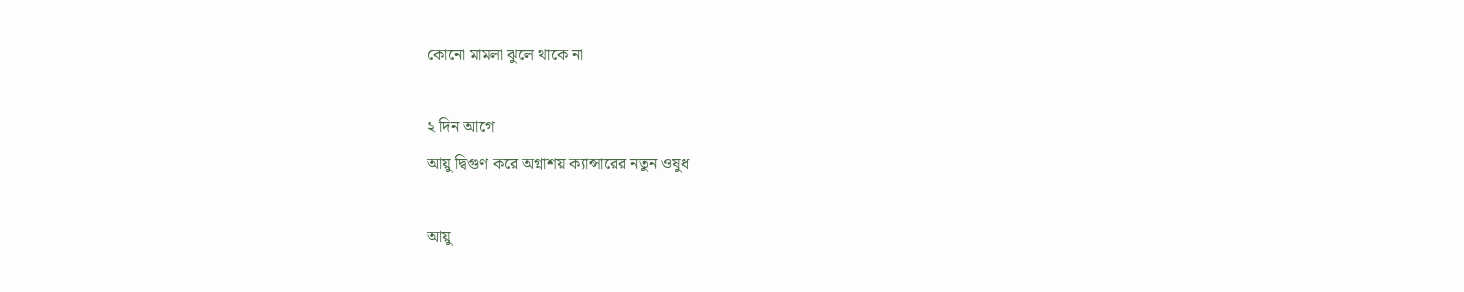কোনো মামলা ঝুলে থাকে না

২ দিন আগে
আয়ু দ্বিগুণ করে অগ্নাশয় ক্যান্সারের নতুন ওষুধ

আয়ু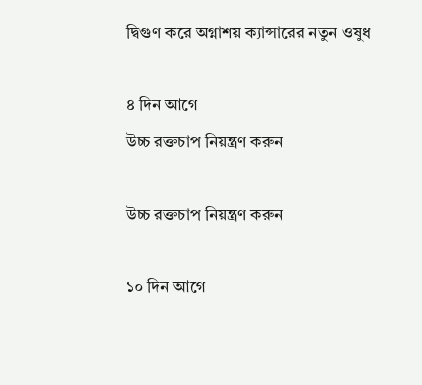দ্বিগুণ করে অগ্নাশয় ক্যান্সারের নতুন ওষুধ

৪ দিন আগে
উচ্চ রক্তচাপ নিয়ন্ত্রণ করুন

উচ্চ রক্তচাপ নিয়ন্ত্রণ করুন

১০ দিন আগে